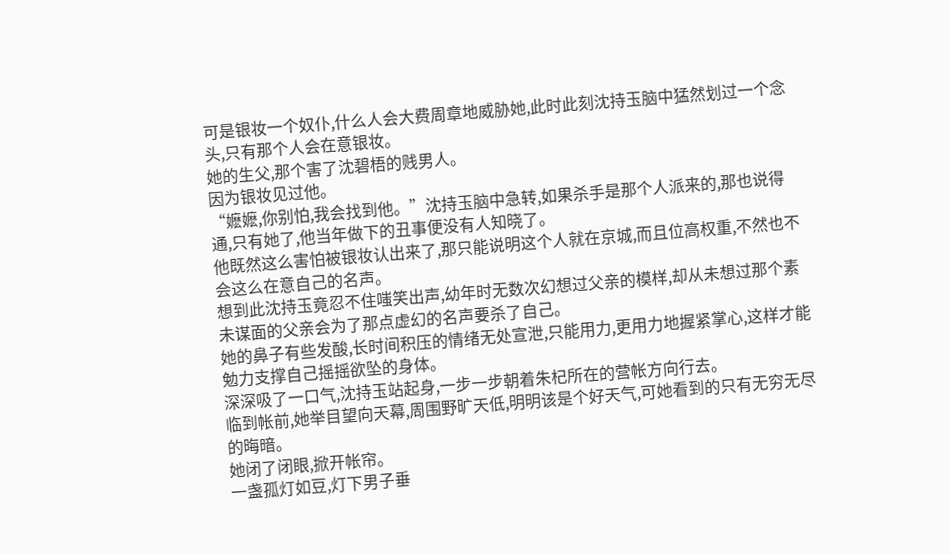可是银妆一个奴仆,什么人会大费周章地威胁她,此时此刻沈持玉脑中猛然划过一个念头,只有那个人会在意银妆。
她的生父,那个害了沈碧梧的贱男人。
因为银妆见过他。
“嬷嬷,你别怕,我会找到他。”沈持玉脑中急转,如果杀手是那个人派来的,那也说得通,只有她了,他当年做下的丑事便没有人知晓了。
他既然这么害怕被银妆认出来了,那只能说明这个人就在京城,而且位高权重,不然也不会这么在意自己的名声。
想到此沈持玉竟忍不住嗤笑出声,幼年时无数次幻想过父亲的模样,却从未想过那个素未谋面的父亲会为了那点虚幻的名声要杀了自己。
她的鼻子有些发酸,长时间积压的情绪无处宣泄,只能用力,更用力地握紧掌心,这样才能勉力支撑自己摇摇欲坠的身体。
深深吸了一口气,沈持玉站起身,一步一步朝着朱杞所在的营帐方向行去。
临到帐前,她举目望向天幕,周围野旷天低,明明该是个好天气,可她看到的只有无穷无尽的晦暗。
她闭了闭眼,掀开帐帘。
一盏孤灯如豆,灯下男子垂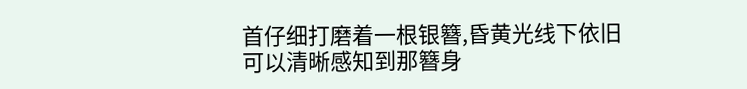首仔细打磨着一根银簪,昏黄光线下依旧可以清晰感知到那簪身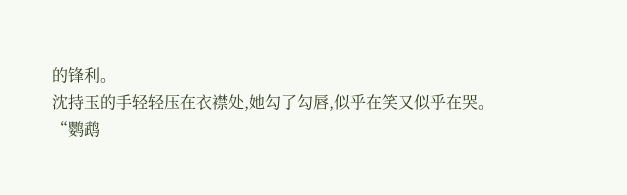的锋利。
沈持玉的手轻轻压在衣襟处,她勾了勾唇,似乎在笑又似乎在哭。
“鹦鹉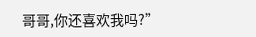哥哥,你还喜欢我吗?”